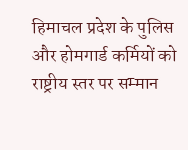हिमाचल प्रदेश के पुलिस और होमगार्ड कर्मियों को राष्ट्रीय स्तर पर सम्मान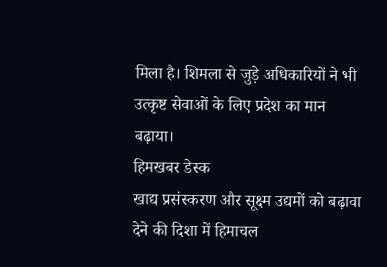मिला है। शिमला से जुड़े अधिकारियों ने भी उत्कृष्ट सेवाओं के लिए प्रदेश का मान बढ़ाया।
हिमखबर डेस्क
खाद्य प्रसंस्करण और सूक्ष्म उद्यमों को बढ़ावा देने की दिशा में हिमाचल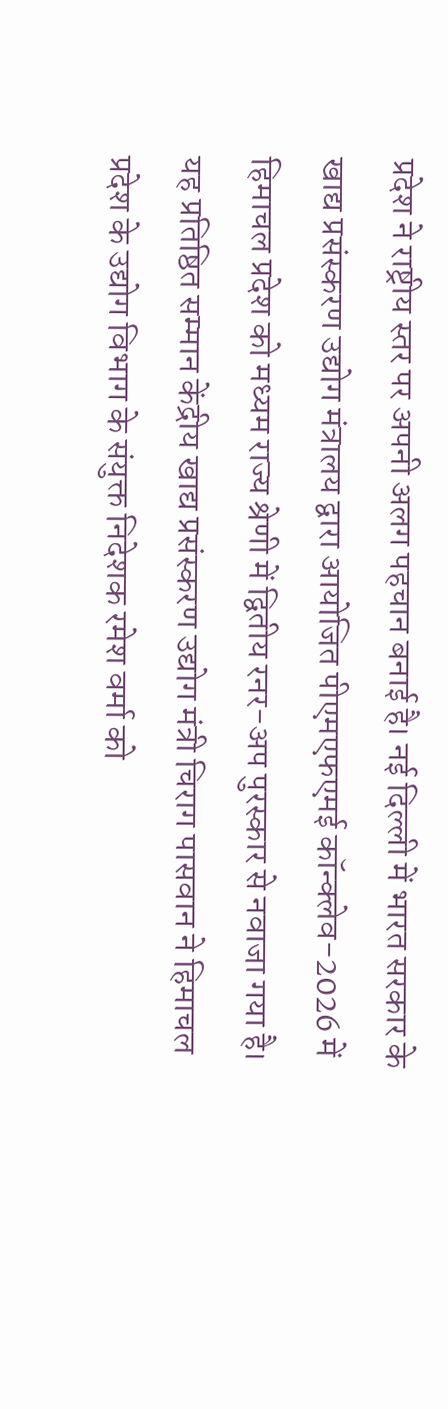प्रदेश ने राष्ट्रीय स्तर पर अपनी अलग पहचान बनाई है। नई दिल्ली में भारत सरकार के खाद्य प्रसंस्करण उद्योग मंत्रालय द्वारा आयोजित पीएमएफएमई कॉन्क्लेव-2026 में हिमाचल प्रदेश को मध्यम राज्य श्रेणी में द्वितीय रनर-अप पुरस्कार से नवाजा गया है।
यह प्रतिष्ठित सम्मान केंद्रीय खाद्य प्रसंस्करण उद्योग मंत्री चिराग पासवान ने हिमाचल प्रदेश के उद्योग विभाग के संयुक्त निदेशक रमेश वर्मा को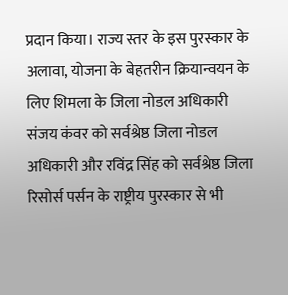प्रदान किया। राज्य स्तर के इस पुरस्कार के अलावा, योजना के बेहतरीन क्रियान्वयन के लिए शिमला के जिला नोडल अधिकारी संजय कंवर को सर्वश्रेष्ठ जिला नोडल अधिकारी और रविंद्र सिंह को सर्वश्रेष्ठ जिला रिसोर्स पर्सन के राष्ट्रीय पुरस्कार से भी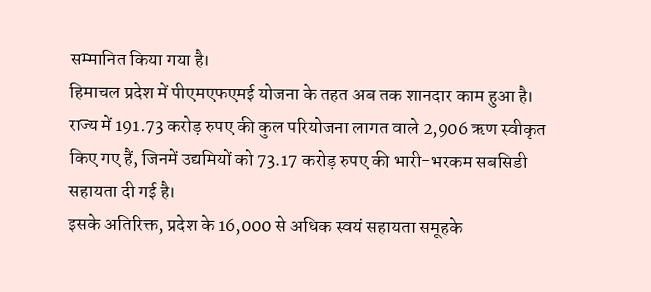सम्मानित किया गया है।
हिमाचल प्रदेश में पीएमएफएमई योजना के तहत अब तक शानदार काम हुआ है। राज्य में 191.73 करोड़ रुपए की कुल परियोजना लागत वाले 2,906 ऋण स्वीकृत किए गए हैं, जिनमें उद्यमियों को 73.17 करोड़ रुपए की भारी-भरकम सबसिडी सहायता दी गई है।
इसके अतिरिक्त, प्रदेश के 16,000 से अधिक स्वयं सहायता समूहके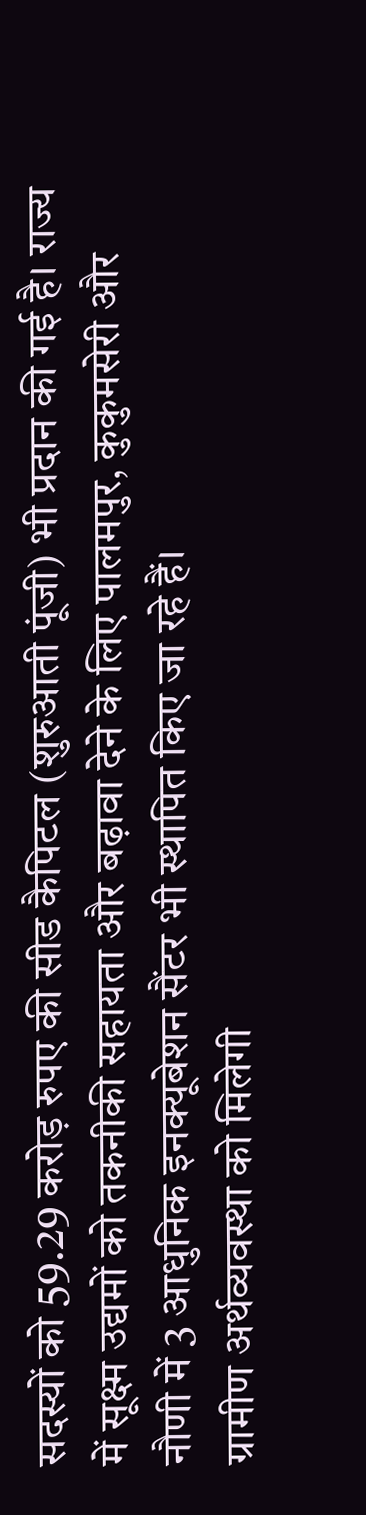सदस्यों को 59.29 करोड़ रुपए की सीड कैपिटल (शुरुआती पूंजी) भी प्रदान की गई है। राज्य में सूक्ष्म उद्यमों को तकनीकी सहायता और बढ़ावा देने के लिए पालमपुर, कुकुमसेरी और नौणी में 3 आधुनिक इनक्यूबेशन सैंटर भी स्थापित किए जा रहे हैं।
ग्रामीण अर्थव्यवस्था को मिलेगी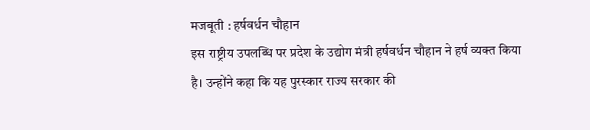मजबूती : हर्षवर्धन चौहान
इस राष्ट्रीय उपलब्धि पर प्रदेश के उद्योग मंत्री हर्षवर्धन चौहान ने हर्ष व्यक्त किया है। उन्होंने कहा कि यह पुरस्कार राज्य सरकार की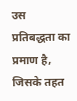उस प्रतिबद्धता का प्रमाण है, जिसके तहत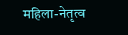महिला-नेतृत्व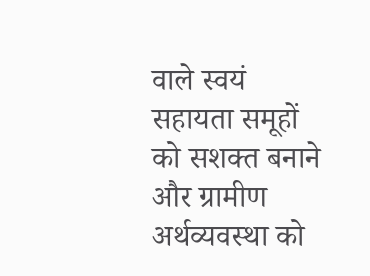वाले स्वयं सहायता समूहों को सशक्त बनाने और ग्रामीण अर्थव्यवस्था को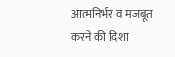आत्मनिर्भर व मजबूत करने की दिशा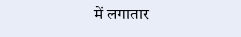में लगातार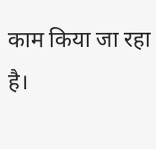काम किया जा रहा है।